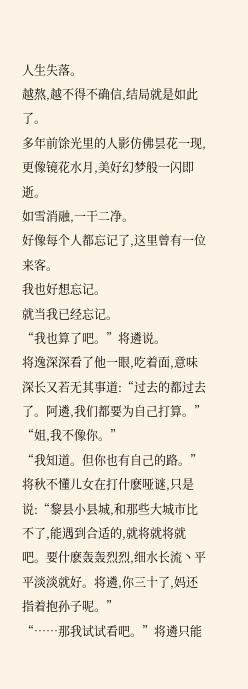人生失落。
越熬,越不得不确信,结局就是如此了。
多年前馀光里的人影仿佛昙花一现,更像镜花水月,美好幻梦般一闪即逝。
如雪消融,一干二净。
好像每个人都忘记了,这里曾有一位来客。
我也好想忘记。
就当我已经忘记。
“我也算了吧。”将遴说。
将逸深深看了他一眼,吃着面,意味深长又若无其事道:“过去的都过去了。阿遴,我们都要为自己打算。”
“姐,我不像你。”
“我知道。但你也有自己的路。”
将秋不懂儿女在打什麽哑谜,只是说:“黎县小县城,和那些大城市比不了,能遇到合适的,就将就将就吧。要什麽轰轰烈烈,细水长流丶平平淡淡就好。将遴,你三十了,妈还指着抱孙子呢。”
“……那我试试看吧。”将遴只能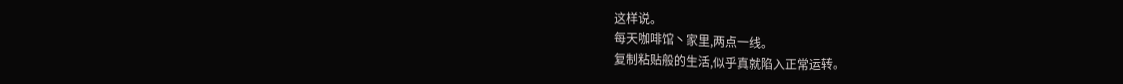这样说。
每天咖啡馆丶家里,两点一线。
复制粘贴般的生活,似乎真就陷入正常运转。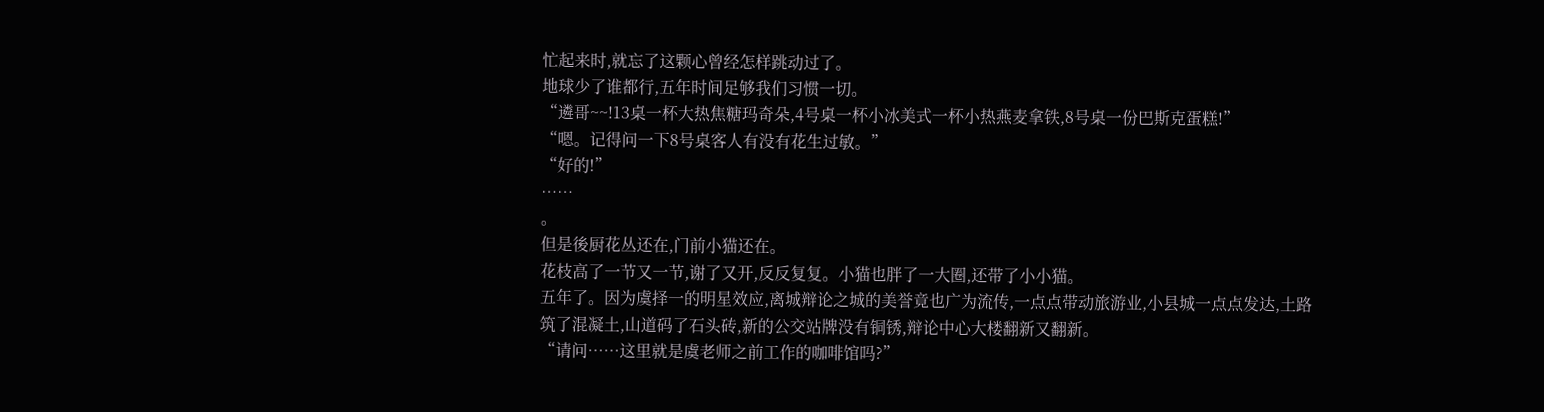忙起来时,就忘了这颗心曾经怎样跳动过了。
地球少了谁都行,五年时间足够我们习惯一切。
“遴哥~~!13桌一杯大热焦糖玛奇朵,4号桌一杯小冰美式一杯小热燕麦拿铁,8号桌一份巴斯克蛋糕!”
“嗯。记得问一下8号桌客人有没有花生过敏。”
“好的!”
……
。
但是後厨花丛还在,门前小猫还在。
花枝高了一节又一节,谢了又开,反反复复。小猫也胖了一大圈,还带了小小猫。
五年了。因为虞择一的明星效应,离城辩论之城的美誉竟也广为流传,一点点带动旅游业,小县城一点点发达,土路筑了混凝土,山道码了石头砖,新的公交站牌没有铜锈,辩论中心大楼翻新又翻新。
“请问……这里就是虞老师之前工作的咖啡馆吗?”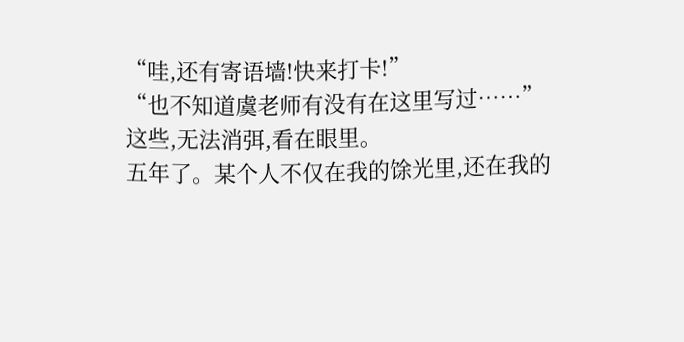“哇,还有寄语墙!快来打卡!”
“也不知道虞老师有没有在这里写过……”
这些,无法消弭,看在眼里。
五年了。某个人不仅在我的馀光里,还在我的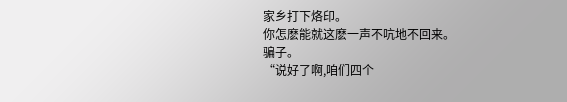家乡打下烙印。
你怎麽能就这麽一声不吭地不回来。
骗子。
“说好了啊,咱们四个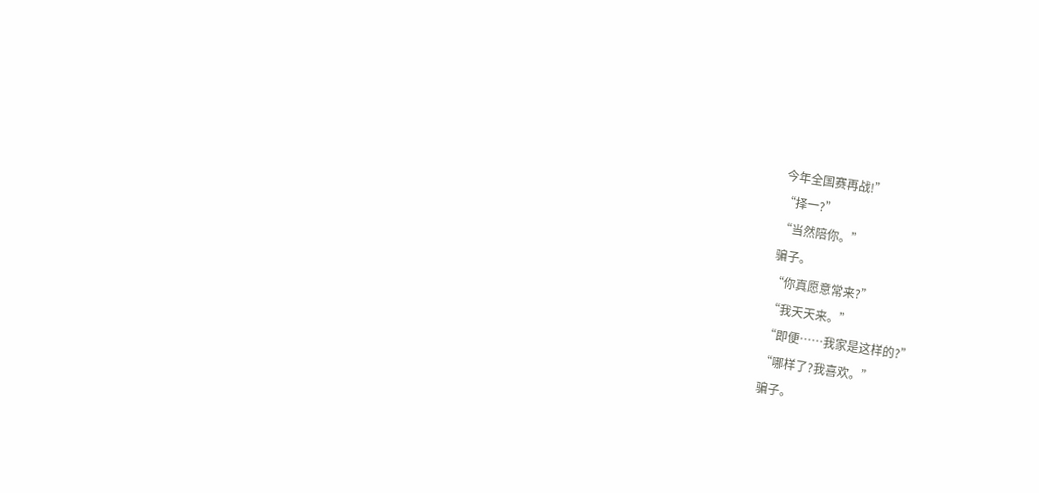今年全国赛再战!”
“择一?”
“当然陪你。”
骗子。
“你真愿意常来?”
“我天天来。”
“即便……我家是这样的?”
“哪样了?我喜欢。”
骗子。